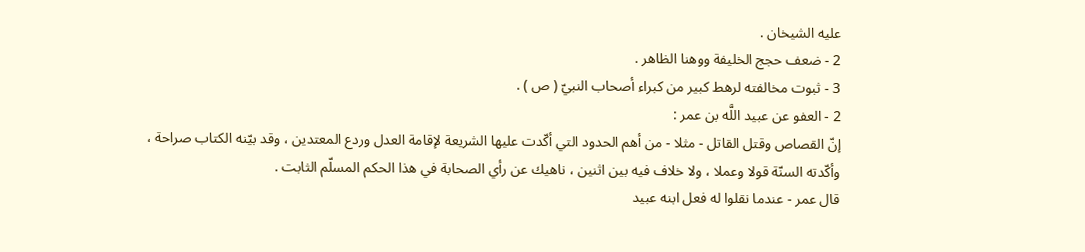عليه الشيخان .
2 - ضعف حجج الخليفة ووهنا الظاهر .
3 - ثبوت مخالفته لرهط كبير من كبراء أصحاب النبيّ ( ص ) .
2 - العفو عن عبيد اللَّه بن عمر :
إنّ القصاص وقتل القاتل - مثلا - من أهم الحدود التي أكّدت عليها الشريعة لإقامة العدل وردع المعتدين ، وقد بيّنه الكتاب صراحة ، وأكّدته السنّة قولا وعملا ، ولا خلاف فيه بين اثنين ، ناهيك عن رأي الصحابة في هذا الحكم المسلّم الثابت .
قال عمر - عندما نقلوا له فعل ابنه عبيد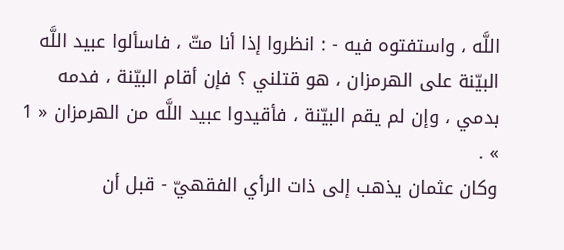اللَّه ، واستفتوه فيه - : انظروا إذا أنا متّ ، فاسألوا عبيد اللَّه البيّنة على الهرمزان ، هو قتلني ؟ فإن أقام البيّنة ، فدمه بدمي ، وإن لم يقم البيّنة ، فأقيدوا عبيد اللَّه من الهرمزان « 1 » .
وكان عثمان يذهب إلى ذات الرأي الفقهيّ - قبل أن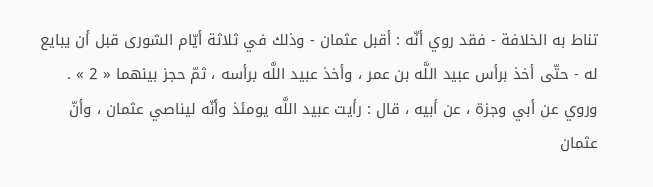تناط به الخلافة - فقد روي أنّه : أقبل عثمان - وذلك في ثلاثة أيّام الشورى قبل أن يبايع له - حتّى أخذ برأس عبيد اللَّه بن عمر ، وأخذ عبيد اللَّه برأسه ، ثمّ حجز بينهما « 2 » .
وروي عن أبي وجزة ، عن أبيه ، قال : رأيت عبيد اللَّه يومئذ وأنّه ليناصي عثمان ، وأنّ عثمان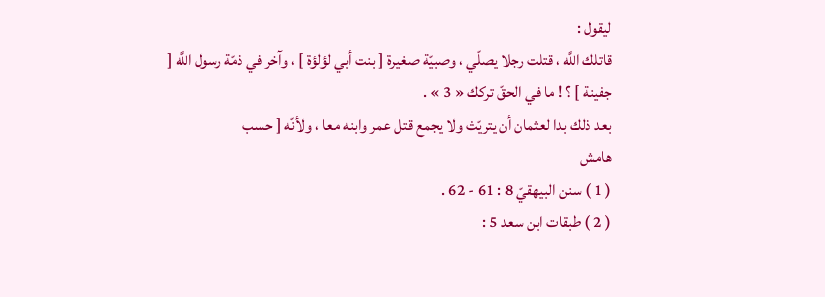ليقول :
قاتلك اللَّه ، قتلت رجلا يصلّي ، وصبيّة صغيرة [ بنت أبي لؤلؤة ] ، وآخر في ذمّة رسول اللَّه [ جفينة ] ؟ ! ما في الحقّ تركك « 3 » .
بعد ذلك بدا لعثمان أن يتريّث ولا يجمع قتل عمر وابنه معا ، ولأنّه [ حسب
هامش
( 1 ) سنن البيهقيّ 8 : 61 - 62 .
( 2 ) طبقات ابن سعد 5 :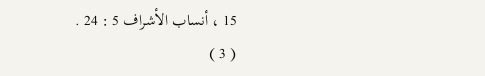15 ، أنساب الأشراف 5 : 24 .
( 3 )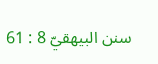سنن البيهقيّ 8 : 61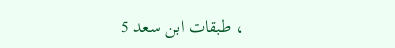، طبقات ابن سعد 5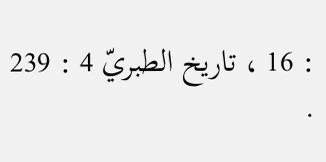: 16 ، تاريخ الطبريّ 4 : 239 .